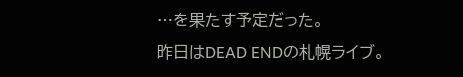…を果たす予定だった。
昨日はDEAD ENDの札幌ライブ。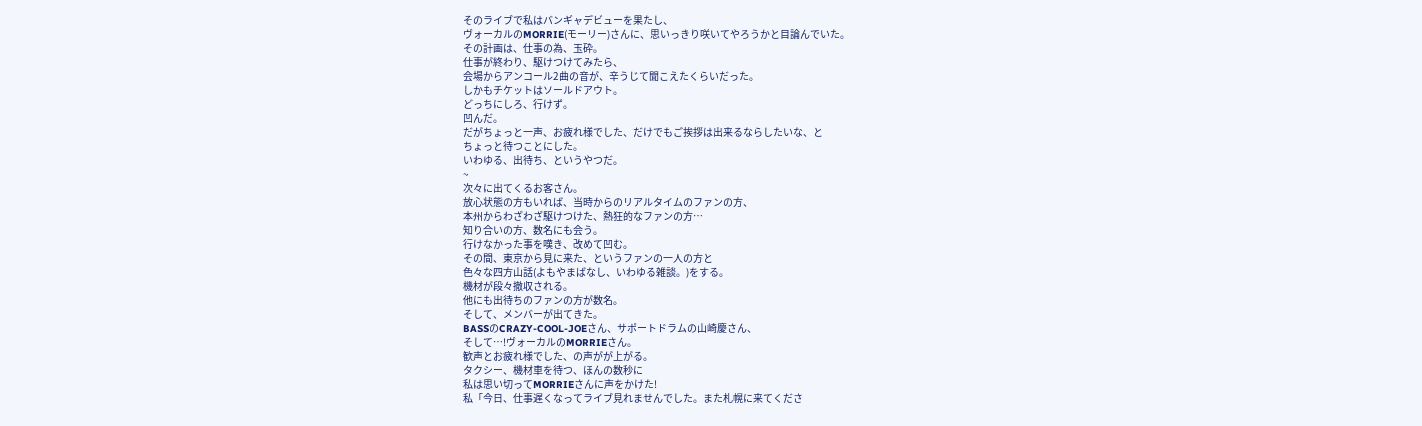そのライブで私はバンギャデビューを果たし、
ヴォーカルのMORRIE(モーリー)さんに、思いっきり咲いてやろうかと目論んでいた。
その計画は、仕事の為、玉砕。
仕事が終わり、駆けつけてみたら、
会場からアンコール2曲の音が、辛うじて聞こえたくらいだった。
しかもチケットはソールドアウト。
どっちにしろ、行けず。
凹んだ。
だがちょっと一声、お疲れ様でした、だけでもご挨拶は出来るならしたいな、と
ちょっと待つことにした。
いわゆる、出待ち、というやつだ。
~
次々に出てくるお客さん。
放心状態の方もいれば、当時からのリアルタイムのファンの方、
本州からわざわざ駆けつけた、熱狂的なファンの方…
知り合いの方、数名にも会う。
行けなかった事を嘆き、改めて凹む。
その間、東京から見に来た、というファンの一人の方と
色々な四方山話(よもやまばなし、いわゆる雑談。)をする。
機材が段々撤収される。
他にも出待ちのファンの方が数名。
そして、メンバーが出てきた。
BASSのCRAZY-COOL-JOEさん、サポートドラムの山崎慶さん、
そして…!ヴォーカルのMORRIEさん。
歓声とお疲れ様でした、の声がが上がる。
タクシー、機材車を待つ、ほんの数秒に
私は思い切ってMORRIEさんに声をかけた!
私「今日、仕事遅くなってライブ見れませんでした。また札幌に来てくださ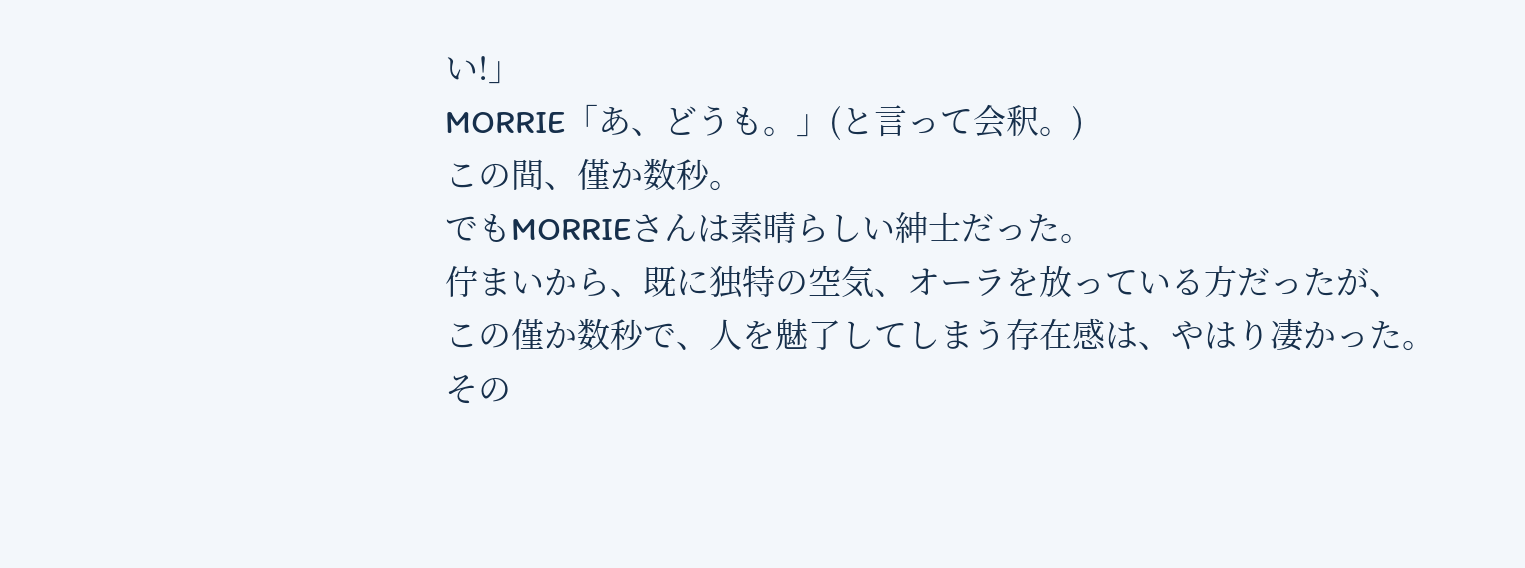い!」
MORRIE「あ、どうも。」(と言って会釈。)
この間、僅か数秒。
でもMORRIEさんは素晴らしい紳士だった。
佇まいから、既に独特の空気、オーラを放っている方だったが、
この僅か数秒で、人を魅了してしまう存在感は、やはり凄かった。
その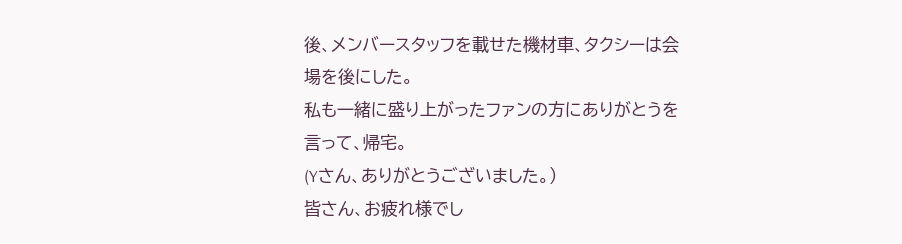後、メンバースタッフを載せた機材車、タクシーは会場を後にした。
私も一緒に盛り上がったファンの方にありがとうを言って、帰宅。
(Yさん、ありがとうございました。)
皆さん、お疲れ様でし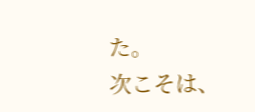た。
次こそは、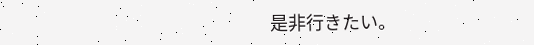是非行きたい。